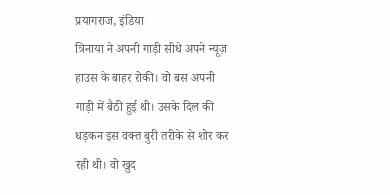प्रयागराज, इंडिया
त्रिनाया ने अपनी गाड़ी सीधे अपने न्यूज़ हाउस के बाहर रोकी। वो बस अपनी गाड़ी में बैठी हुई थी। उसके दिल की धड़कन इस वक्त बुरी तरीके से शोर कर रही थी। वो खुद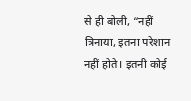से ही बोली, “नहीं त्रिनाया, इतना परेशान नहीं होते। इतनी कोई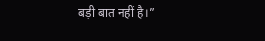बड़ी बात नहीं है।”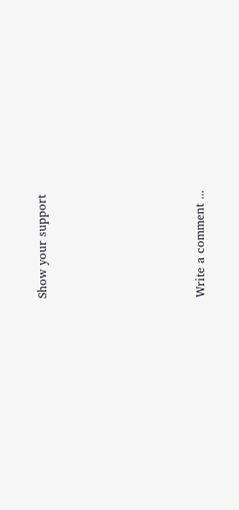Show your support








Write a comment ...